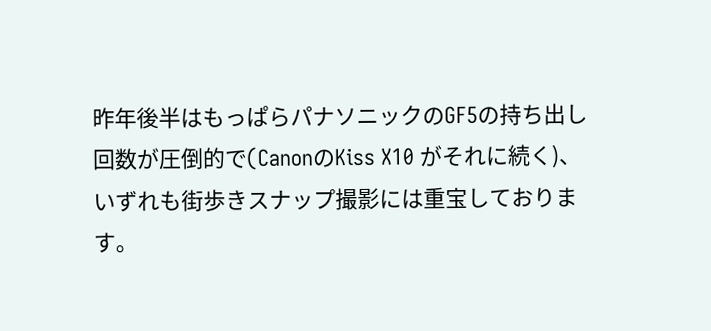昨年後半はもっぱらパナソニックのGF5の持ち出し回数が圧倒的で(CanonのKiss X10 がそれに続く)、いずれも街歩きスナップ撮影には重宝しております。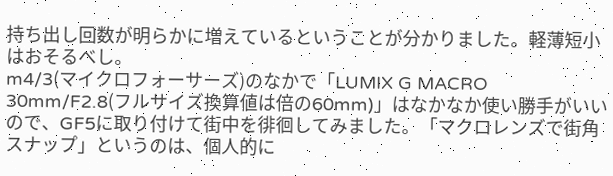持ち出し回数が明らかに増えているということが分かりました。軽薄短小はおそるべし。
m4/3(マイクロフォーサーズ)のなかで「LUMIX G MACRO 30mm/F2.8(フルサイズ換算値は倍の60mm)」はなかなか使い勝手がいいので、GF5に取り付けて街中を徘徊してみました。「マクロレンズで街角スナップ」というのは、個人的に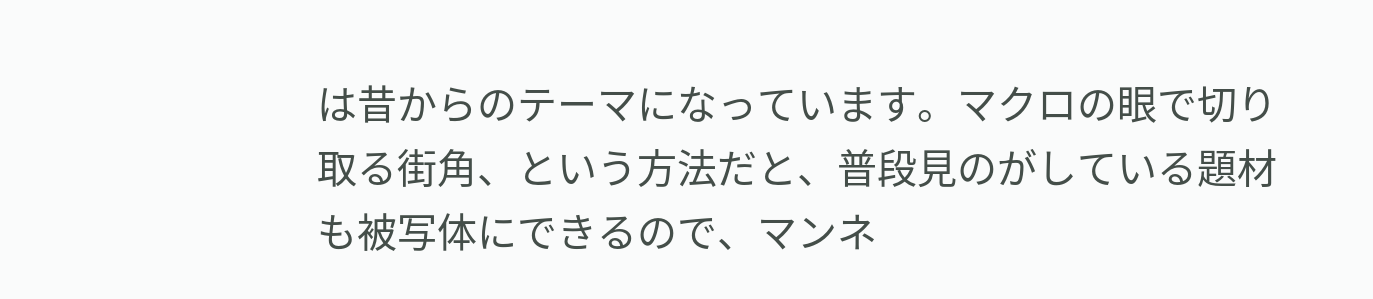は昔からのテーマになっています。マクロの眼で切り取る街角、という方法だと、普段見のがしている題材も被写体にできるので、マンネ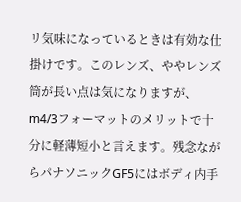リ気味になっているときは有効な仕掛けです。このレンズ、ややレンズ筒が長い点は気になりますが、m4/3フォーマットのメリットで十分に軽薄短小と言えます。残念ながらパナソニックGF5にはボディ内手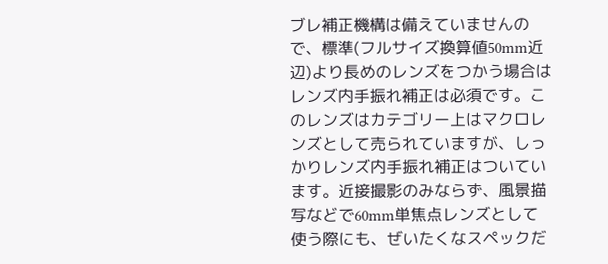ブレ補正機構は備えていませんので、標準(フルサイズ換算値50mm近辺)より長めのレンズをつかう場合はレンズ内手振れ補正は必須です。このレンズはカテゴリー上はマクロレンズとして売られていますが、しっかりレンズ内手振れ補正はついています。近接撮影のみならず、風景描写などで60mm単焦点レンズとして使う際にも、ぜいたくなスペックだ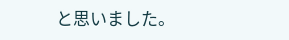と思いました。